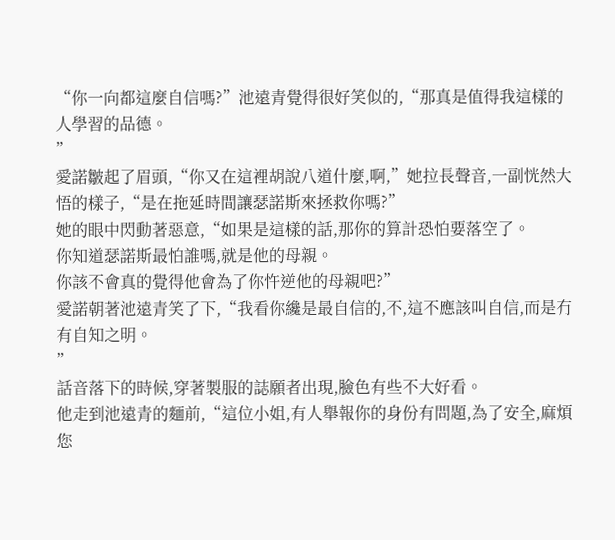“你一向都這麼自信嗎?”池遠青覺得很好笑似的,“那真是值得我這樣的人學習的品德。
”
愛諾皺起了眉頭,“你又在這裡胡說八道什麼,啊,”她拉長聲音,一副恍然大悟的樣子,“是在拖延時間讓瑟諾斯來拯救你嗎?”
她的眼中閃動著惡意,“如果是這樣的話,那你的算計恐怕要落空了。
你知道瑟諾斯最怕誰嗎,就是他的母親。
你該不會真的覺得他會為了你忤逆他的母親吧?”
愛諾朝著池遠青笑了下,“我看你纔是最自信的,不,這不應該叫自信,而是冇有自知之明。
”
話音落下的時候,穿著製服的誌願者出現,臉色有些不大好看。
他走到池遠青的麵前,“這位小姐,有人舉報你的身份有問題,為了安全,麻煩您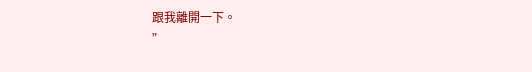跟我離開一下。
”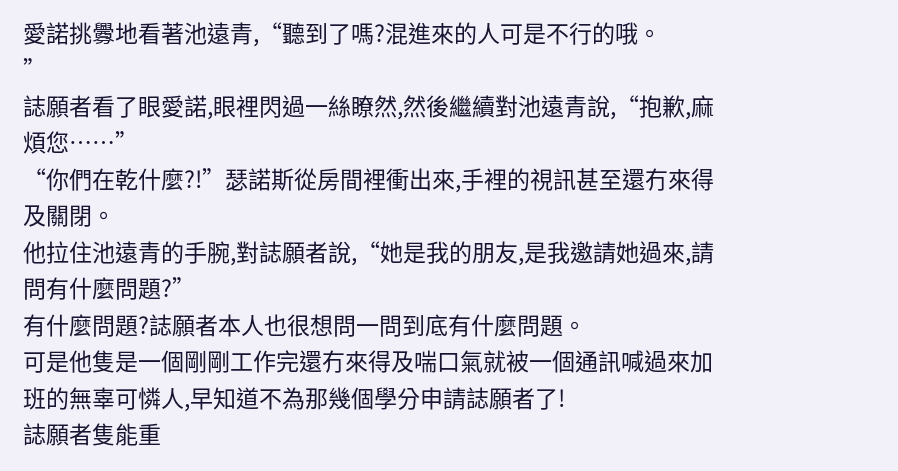愛諾挑釁地看著池遠青,“聽到了嗎?混進來的人可是不行的哦。
”
誌願者看了眼愛諾,眼裡閃過一絲瞭然,然後繼續對池遠青說,“抱歉,麻煩您……”
“你們在乾什麼?!”瑟諾斯從房間裡衝出來,手裡的視訊甚至還冇來得及關閉。
他拉住池遠青的手腕,對誌願者說,“她是我的朋友,是我邀請她過來,請問有什麼問題?”
有什麼問題?誌願者本人也很想問一問到底有什麼問題。
可是他隻是一個剛剛工作完還冇來得及喘口氣就被一個通訊喊過來加班的無辜可憐人,早知道不為那幾個學分申請誌願者了!
誌願者隻能重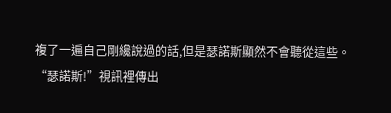複了一遍自己剛纔說過的話,但是瑟諾斯顯然不會聽從這些。
“瑟諾斯!”視訊裡傳出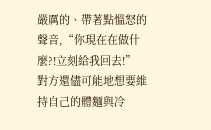嚴厲的、帶著點慍怒的聲音,“你現在在做什麼?!立刻給我回去!”
對方還儘可能地想要維持自己的體麵與冷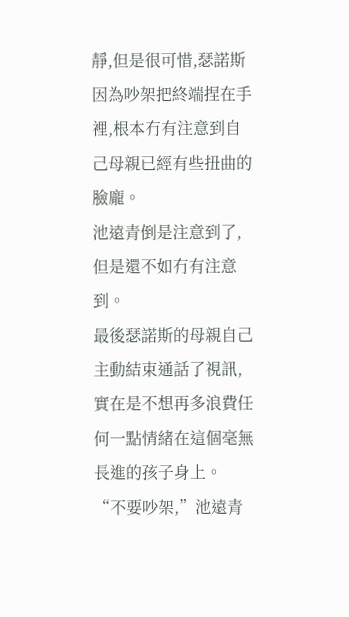靜,但是很可惜,瑟諾斯因為吵架把終端捏在手裡,根本冇有注意到自己母親已經有些扭曲的臉龐。
池遠青倒是注意到了,但是還不如冇有注意到。
最後瑟諾斯的母親自己主動結束通話了視訊,實在是不想再多浪費任何一點情緒在這個毫無長進的孩子身上。
“不要吵架,”池遠青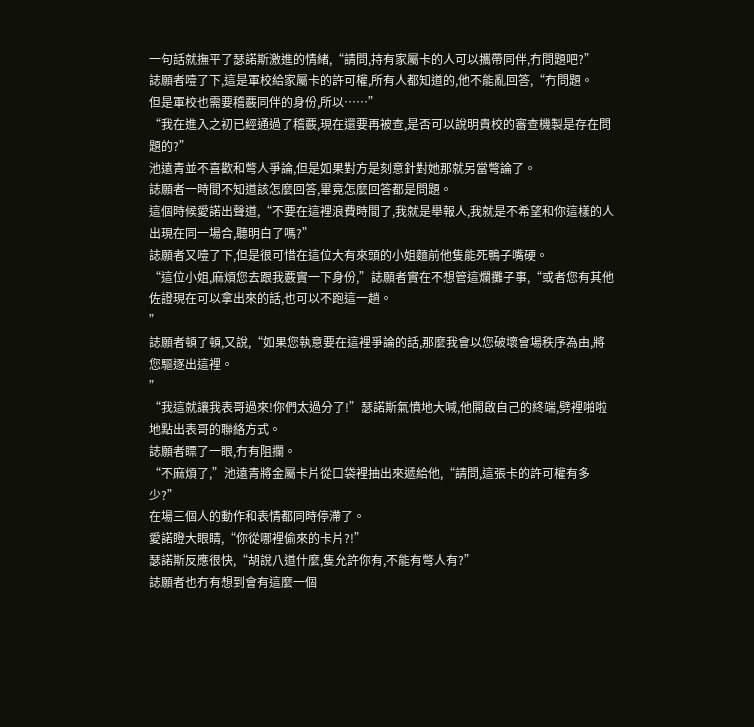一句話就撫平了瑟諾斯激進的情緒,“請問,持有家屬卡的人可以攜帶同伴,冇問題吧?”
誌願者噎了下,這是軍校給家屬卡的許可權,所有人都知道的,他不能亂回答,“冇問題。
但是軍校也需要稽覈同伴的身份,所以……”
“我在進入之初已經通過了稽覈,現在還要再被查,是否可以說明貴校的審查機製是存在問題的?”
池遠青並不喜歡和彆人爭論,但是如果對方是刻意針對她那就另當彆論了。
誌願者一時間不知道該怎麼回答,畢竟怎麼回答都是問題。
這個時候愛諾出聲道,“不要在這裡浪費時間了,我就是舉報人,我就是不希望和你這樣的人出現在同一場合,聽明白了嗎?”
誌願者又噎了下,但是很可惜在這位大有來頭的小姐麵前他隻能死鴨子嘴硬。
“這位小姐,麻煩您去跟我覈實一下身份,”誌願者實在不想管這爛攤子事,“或者您有其他佐證現在可以拿出來的話,也可以不跑這一趟。
”
誌願者頓了頓,又說,“如果您執意要在這裡爭論的話,那麼我會以您破壞會場秩序為由,將您驅逐出這裡。
”
“我這就讓我表哥過來!你們太過分了!”瑟諾斯氣憤地大喊,他開啟自己的終端,劈裡啪啦地點出表哥的聯絡方式。
誌願者瞟了一眼,冇有阻攔。
“不麻煩了,”池遠青將金屬卡片從口袋裡抽出來遞給他,“請問,這張卡的許可權有多少?”
在場三個人的動作和表情都同時停滯了。
愛諾瞪大眼睛,“你從哪裡偷來的卡片?!”
瑟諾斯反應很快,“胡說八道什麼,隻允許你有,不能有彆人有?”
誌願者也冇有想到會有這麼一個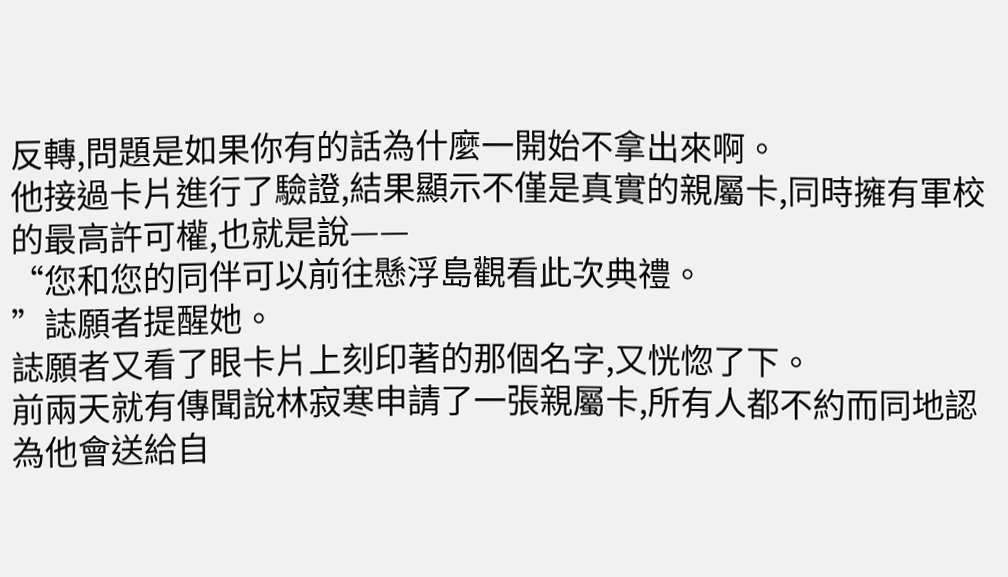反轉,問題是如果你有的話為什麼一開始不拿出來啊。
他接過卡片進行了驗證,結果顯示不僅是真實的親屬卡,同時擁有軍校的最高許可權,也就是說——
“您和您的同伴可以前往懸浮島觀看此次典禮。
”誌願者提醒她。
誌願者又看了眼卡片上刻印著的那個名字,又恍惚了下。
前兩天就有傳聞說林寂寒申請了一張親屬卡,所有人都不約而同地認為他會送給自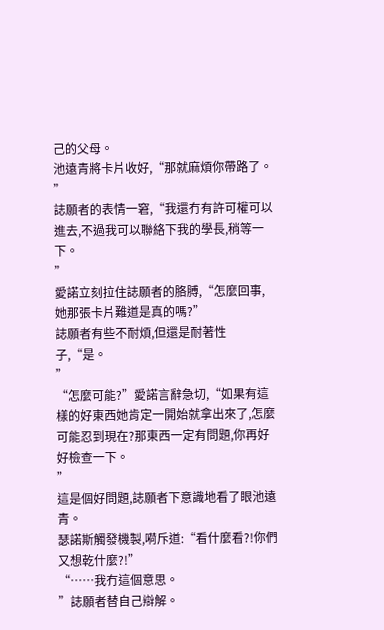己的父母。
池遠青將卡片收好,“那就麻煩你帶路了。
”
誌願者的表情一窘,“我還冇有許可權可以進去,不過我可以聯絡下我的學長,稍等一下。
”
愛諾立刻拉住誌願者的胳膊,“怎麼回事,她那張卡片難道是真的嗎?”
誌願者有些不耐煩,但還是耐著性子,“是。
”
“怎麼可能?”愛諾言辭急切,“如果有這樣的好東西她肯定一開始就拿出來了,怎麼可能忍到現在?那東西一定有問題,你再好好檢查一下。
”
這是個好問題,誌願者下意識地看了眼池遠青。
瑟諾斯觸發機製,嗬斥道:“看什麼看?!你們又想乾什麼?!”
“……我冇這個意思。
”誌願者替自己辯解。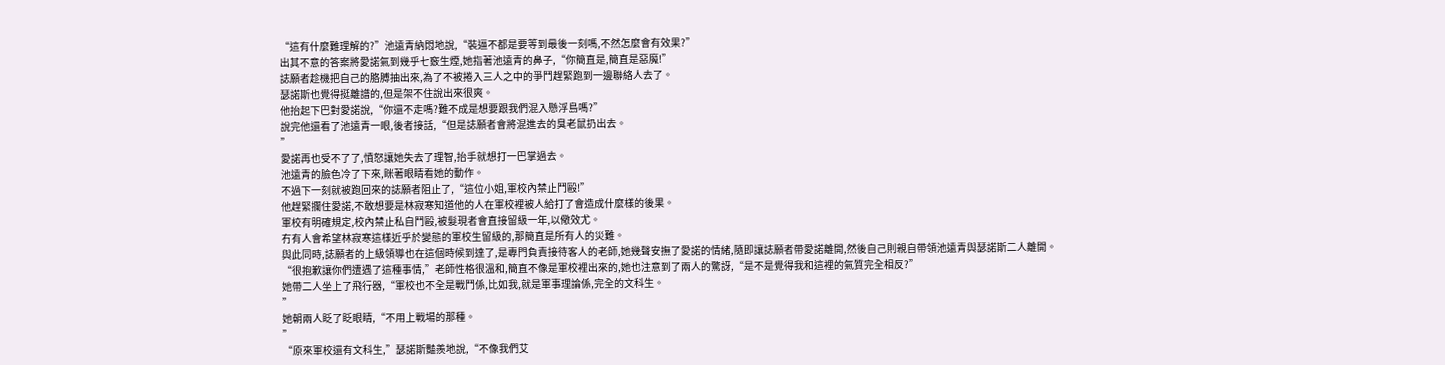“這有什麼難理解的?”池遠青納悶地說,“裝逼不都是要等到最後一刻嗎,不然怎麼會有效果?”
出其不意的答案將愛諾氣到幾乎七竅生煙,她指著池遠青的鼻子,“你簡直是,簡直是惡魔!”
誌願者趁機把自己的胳膊抽出來,為了不被捲入三人之中的爭鬥趕緊跑到一邊聯絡人去了。
瑟諾斯也覺得挺離譜的,但是架不住說出來很爽。
他抬起下巴對愛諾說,“你還不走嗎?難不成是想要跟我們混入懸浮島嗎?”
說完他還看了池遠青一眼,後者接話,“但是誌願者會將混進去的臭老鼠扔出去。
”
愛諾再也受不了了,憤怒讓她失去了理智,抬手就想打一巴掌過去。
池遠青的臉色冷了下來,眯著眼睛看她的動作。
不過下一刻就被跑回來的誌願者阻止了,“這位小姐,軍校內禁止鬥毆!”
他趕緊攔住愛諾,不敢想要是林寂寒知道他的人在軍校裡被人給打了會造成什麼樣的後果。
軍校有明確規定,校內禁止私自鬥毆,被髮現者會直接留級一年,以儆效尤。
冇有人會希望林寂寒這樣近乎於變態的軍校生留級的,那簡直是所有人的災難。
與此同時,誌願者的上級領導也在這個時候到達了,是專門負責接待客人的老師,她幾聲安撫了愛諾的情緒,隨即讓誌願者帶愛諾離開,然後自己則親自帶領池遠青與瑟諾斯二人離開。
“很抱歉讓你們遭遇了這種事情,”老師性格很溫和,簡直不像是軍校裡出來的,她也注意到了兩人的驚訝,“是不是覺得我和這裡的氣質完全相反?”
她帶二人坐上了飛行器,“軍校也不全是戰鬥係,比如我,就是軍事理論係,完全的文科生。
”
她朝兩人眨了眨眼睛,“不用上戰場的那種。
”
“原來軍校還有文科生,”瑟諾斯豔羨地說,“不像我們艾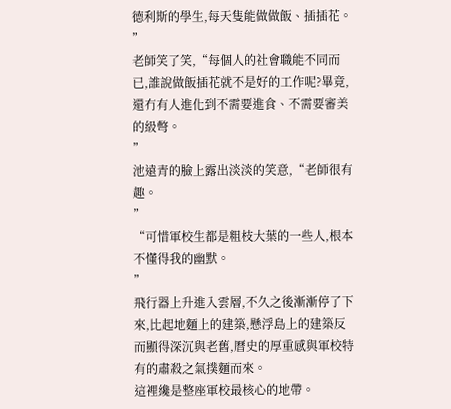德利斯的學生,每天隻能做做飯、插插花。
”
老師笑了笑,“每個人的社會職能不同而已,誰說做飯插花就不是好的工作呢?畢竟,還冇有人進化到不需要進食、不需要審美的級彆。
”
池遠青的臉上露出淡淡的笑意,“老師很有趣。
”
“可惜軍校生都是粗枝大葉的一些人,根本不懂得我的幽默。
”
飛行器上升進入雲層,不久之後漸漸停了下來,比起地麵上的建築,懸浮島上的建築反而顯得深沉與老舊,曆史的厚重感與軍校特有的肅殺之氣撲麵而來。
這裡纔是整座軍校最核心的地帶。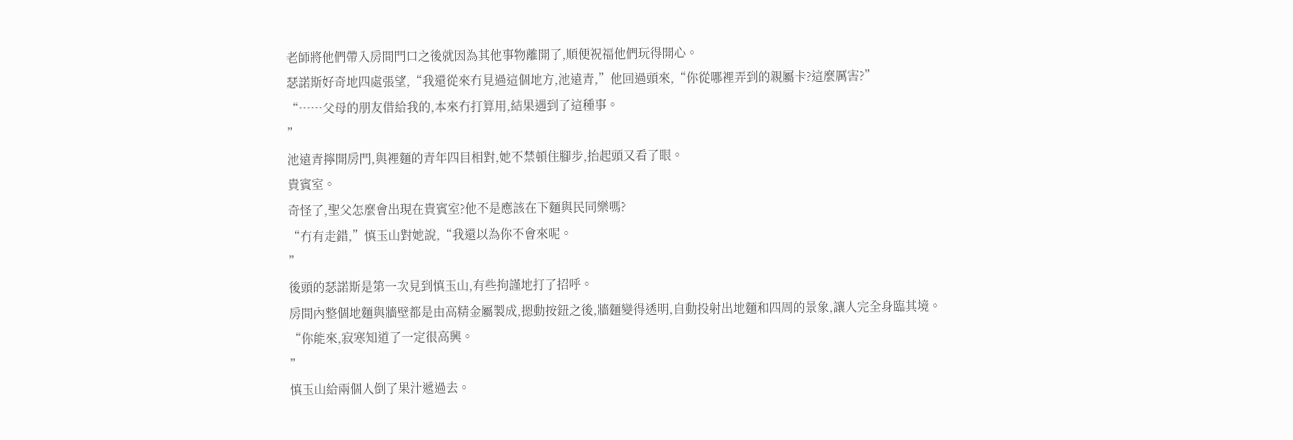老師將他們帶入房間門口之後就因為其他事物離開了,順便祝福他們玩得開心。
瑟諾斯好奇地四處張望,“我還從來冇見過這個地方,池遠青,”他回過頭來,“你從哪裡弄到的親屬卡?這麼厲害?”
“……父母的朋友借給我的,本來冇打算用,結果遇到了這種事。
”
池遠青擰開房門,與裡麵的青年四目相對,她不禁頓住腳步,抬起頭又看了眼。
貴賓室。
奇怪了,聖父怎麼會出現在貴賓室?他不是應該在下麵與民同樂嗎?
“冇有走錯,”慎玉山對她說,“我還以為你不會來呢。
”
後頭的瑟諾斯是第一次見到慎玉山,有些拘謹地打了招呼。
房間內整個地麵與牆壁都是由高精金屬製成,摁動按鈕之後,牆麵變得透明,自動投射出地麵和四周的景象,讓人完全身臨其境。
“你能來,寂寒知道了一定很高興。
”
慎玉山給兩個人倒了果汁遞過去。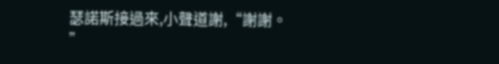瑟諾斯接過來,小聲道謝,“謝謝。
”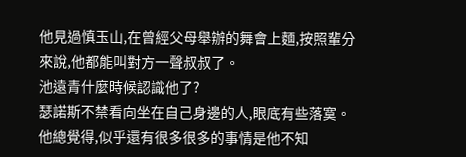他見過慎玉山,在曾經父母舉辦的舞會上麵,按照輩分來說,他都能叫對方一聲叔叔了。
池遠青什麼時候認識他了?
瑟諾斯不禁看向坐在自己身邊的人,眼底有些落寞。
他總覺得,似乎還有很多很多的事情是他不知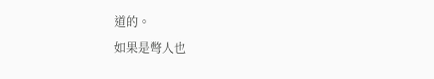道的。
如果是彆人也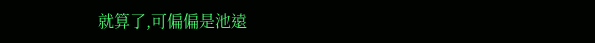就算了,可偏偏是池遠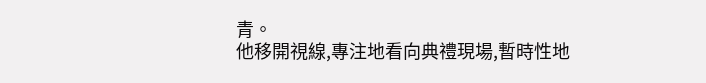青。
他移開視線,專注地看向典禮現場,暫時性地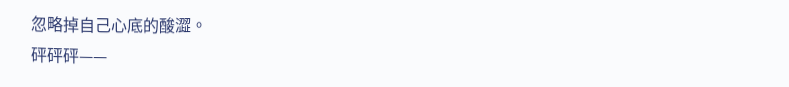忽略掉自己心底的酸澀。
砰砰砰——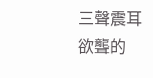三聲震耳欲聾的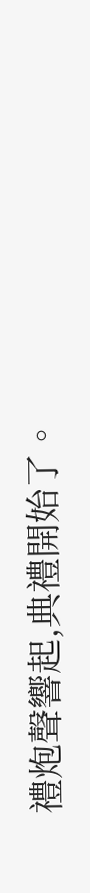禮炮聲響起,典禮開始了。